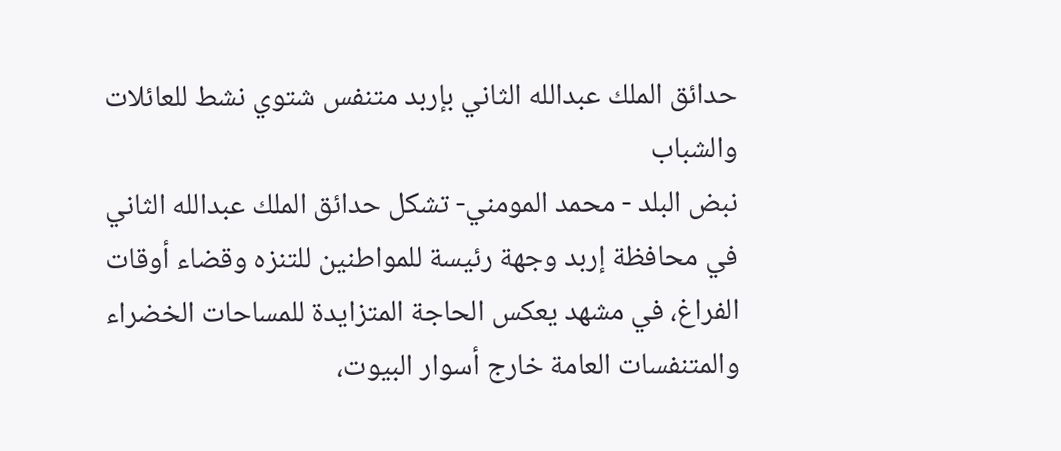حدائق الملك عبدالله الثاني بإربد متنفس شتوي نشط للعائلات والشباب
نبض البلد - محمد المومني- تشكل حدائق الملك عبدالله الثاني في محافظة إربد وجهة رئيسة للمواطنين للتنزه وقضاء أوقات الفراغ، في مشهد يعكس الحاجة المتزايدة للمساحات الخضراء والمتنفسات العامة خارج أسوار البيوت،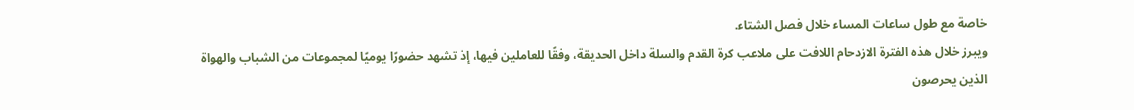خاصة مع طول ساعات المساء خلال فصل الشتاء.
ويبرز خلال هذه الفترة الازدحام اللافت على ملاعب كرة القدم والسلة داخل الحديقة، وفقًا للعاملين فيها، إذ تشهد حضورًا يوميًا لمجموعات من الشباب والهواة الذين يحرصون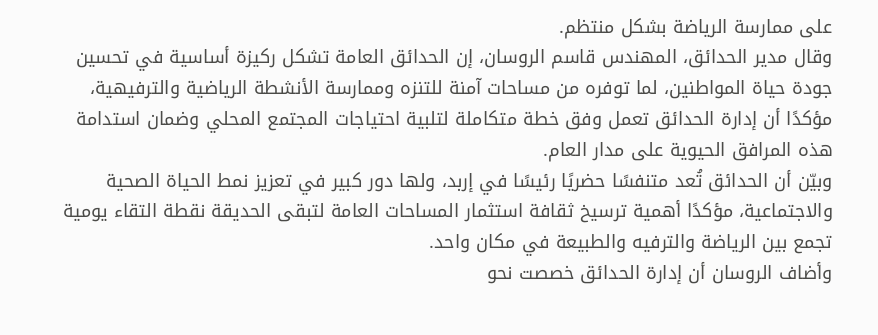على ممارسة الرياضة بشكل منتظم.
وقال مدير الحدائق، المهندس قاسم الروسان، إن الحدائق العامة تشكل ركيزة أساسية في تحسين جودة حياة المواطنين، لما توفره من مساحات آمنة للتنزه وممارسة الأنشطة الرياضية والترفيهية، مؤكدًا أن إدارة الحدائق تعمل وفق خطة متكاملة لتلبية احتياجات المجتمع المحلي وضمان استدامة هذه المرافق الحيوية على مدار العام.
وبيّن أن الحدائق تُعد متنفسًا حضريًا رئيسًا في إربد، ولها دور كبير في تعزيز نمط الحياة الصحية والاجتماعية، مؤكدًا أهمية ترسيخ ثقافة استثمار المساحات العامة لتبقى الحديقة نقطة التقاء يومية تجمع بين الرياضة والترفيه والطبيعة في مكان واحد.
وأضاف الروسان أن إدارة الحدائق خصصت نحو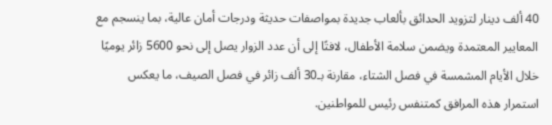40 ألف دينار لتزويد الحدائق بألعاب جديدة بمواصفات حديثة ودرجات أمان عالية، بما ينسجم مع المعايير المعتمدة ويضمن سلامة الأطفال، لافتًا إلى أن عدد الزوار يصل إلى نحو 5600 زائر يوميًا خلال الأيام المشمسة في فصل الشتاء، مقارنة بـ30 ألف زائر في فصل الصيف، ما يعكس استمرار هذه المرافق كمتنفس رئيس للمواطنين.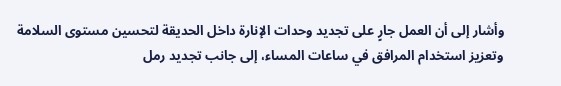وأشار إلى أن العمل جارٍ على تجديد وحدات الإنارة داخل الحديقة لتحسين مستوى السلامة وتعزيز استخدام المرافق في ساعات المساء، إلى جانب تجديد رمل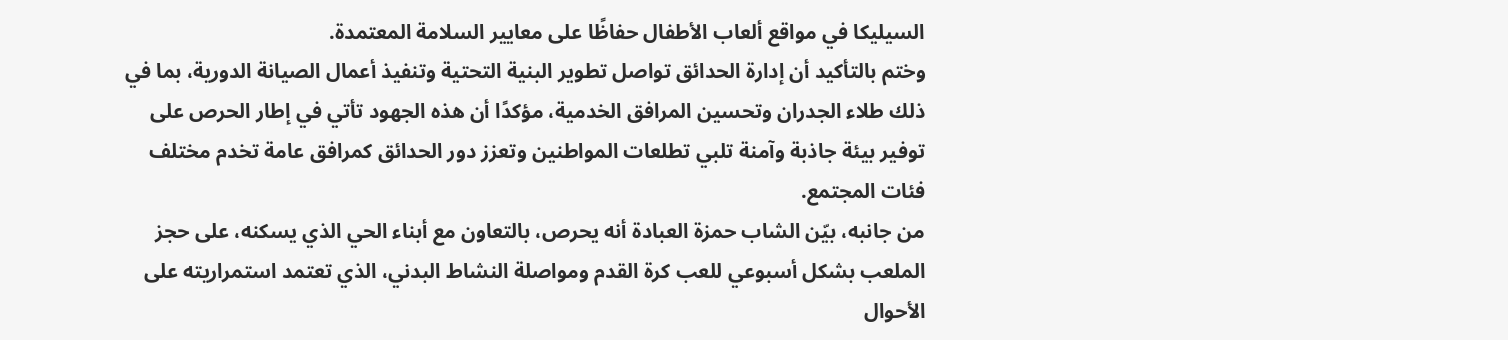السيليكا في مواقع ألعاب الأطفال حفاظًا على معايير السلامة المعتمدة.
وختم بالتأكيد أن إدارة الحدائق تواصل تطوير البنية التحتية وتنفيذ أعمال الصيانة الدورية، بما في ذلك طلاء الجدران وتحسين المرافق الخدمية، مؤكدًا أن هذه الجهود تأتي في إطار الحرص على توفير بيئة جاذبة وآمنة تلبي تطلعات المواطنين وتعزز دور الحدائق كمرافق عامة تخدم مختلف فئات المجتمع.
من جانبه، بيّن الشاب حمزة العبادة أنه يحرص، بالتعاون مع أبناء الحي الذي يسكنه، على حجز الملعب بشكل أسبوعي للعب كرة القدم ومواصلة النشاط البدني، الذي تعتمد استمراريته على الأحوال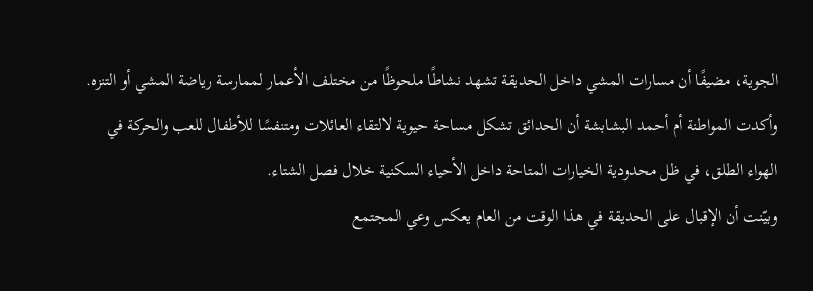الجوية، مضيفًا أن مسارات المشي داخل الحديقة تشهد نشاطًا ملحوظًا من مختلف الأعمار لممارسة رياضة المشي أو التنزه.
وأكدت المواطنة أم أحمد البشابشة أن الحدائق تشكل مساحة حيوية لالتقاء العائلات ومتنفسًا للأطفال للعب والحركة في الهواء الطلق، في ظل محدودية الخيارات المتاحة داخل الأحياء السكنية خلال فصل الشتاء.
وبيّنت أن الإقبال على الحديقة في هذا الوقت من العام يعكس وعي المجتمع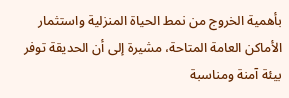بأهمية الخروج من نمط الحياة المنزلية واستثمار الأماكن العامة المتاحة، مشيرة إلى أن الحديقة توفر بيئة آمنة ومناسبة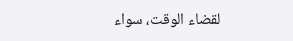لقضاء الوقت، سواء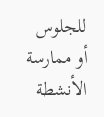للجلوس أو ممارسة الأنشطة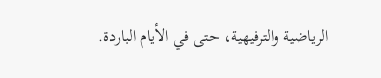الرياضية والترفيهية، حتى في الأيام الباردة.